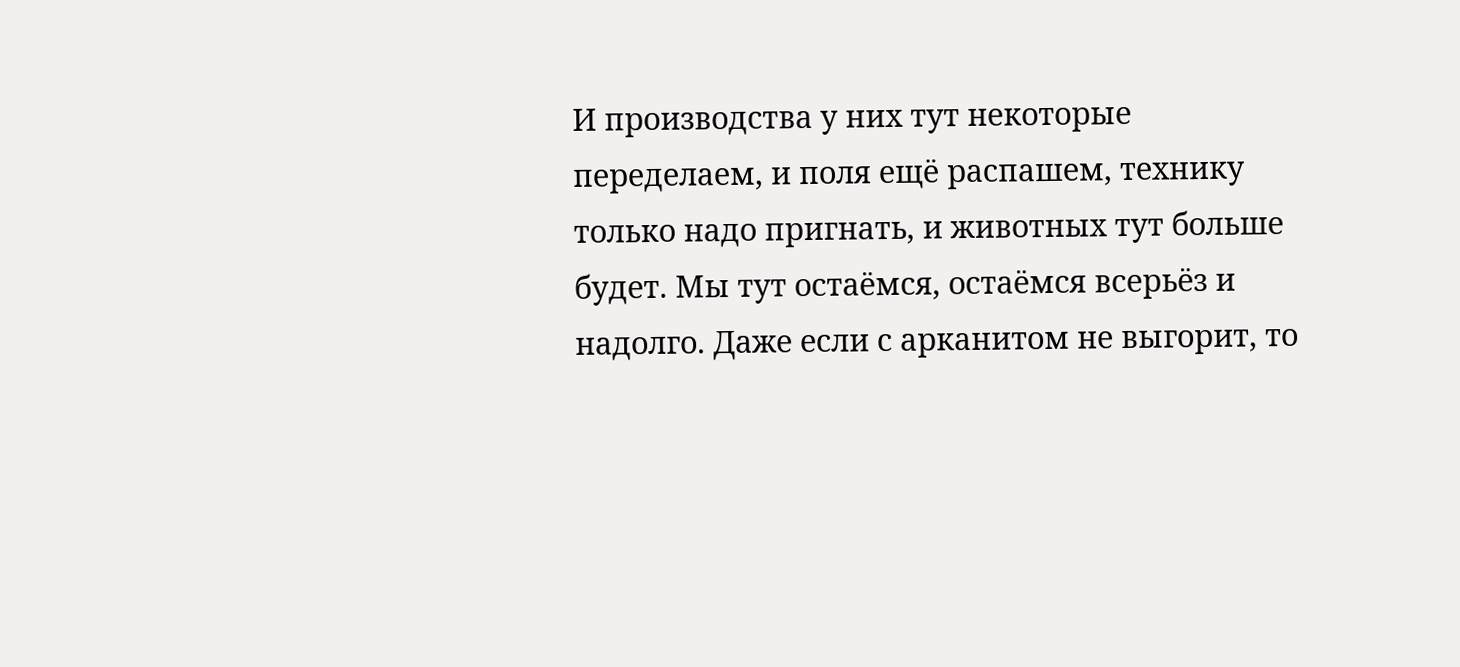И производства у них тут некоторые переделаем, и поля ещё распашем, технику только надо пригнать, и животных тут больше будет. Мы тут остаёмся, остаёмся всерьёз и надолго. Даже если с арканитом не выгорит, то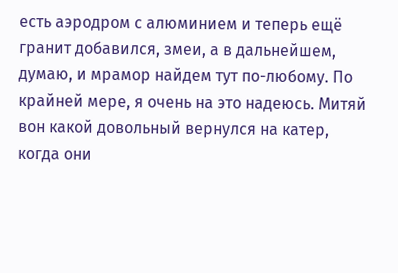есть аэродром с алюминием и теперь ещё гранит добавился, змеи, а в дальнейшем, думаю, и мрамор найдем тут по-любому. По крайней мере, я очень на это надеюсь. Митяй вон какой довольный вернулся на катер, когда они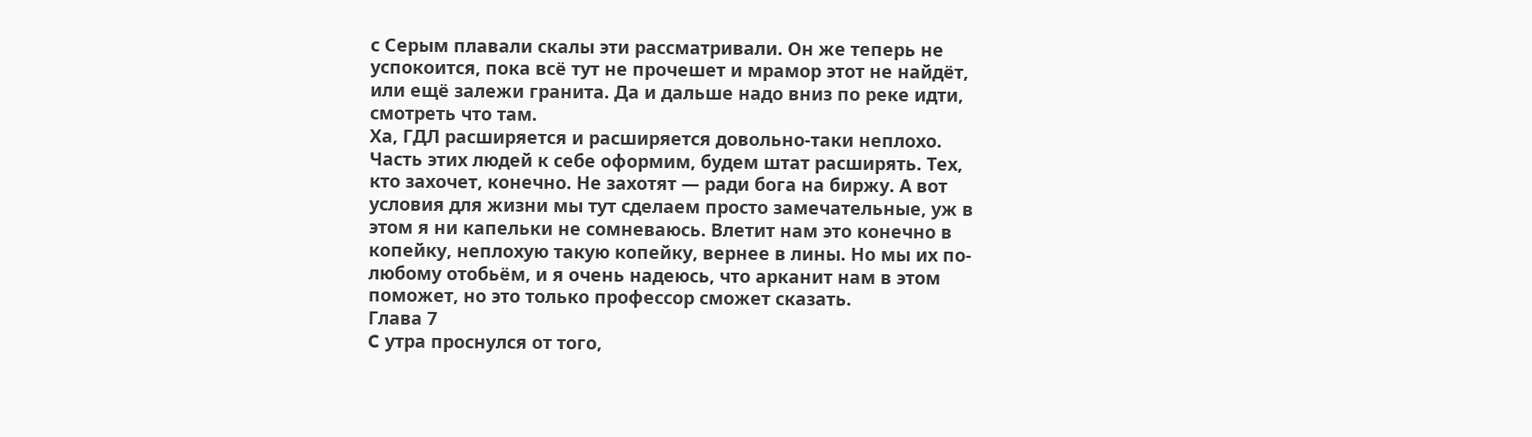с Серым плавали скалы эти рассматривали. Он же теперь не успокоится, пока всё тут не прочешет и мрамор этот не найдёт, или ещё залежи гранита. Да и дальше надо вниз по реке идти, смотреть что там.
Ха, ГДЛ расширяется и расширяется довольно-таки неплохо. Часть этих людей к себе оформим, будем штат расширять. Тех, кто захочет, конечно. Не захотят — ради бога на биржу. А вот условия для жизни мы тут сделаем просто замечательные, уж в этом я ни капельки не сомневаюсь. Влетит нам это конечно в копейку, неплохую такую копейку, вернее в лины. Но мы их по-любому отобьём, и я очень надеюсь, что арканит нам в этом поможет, но это только профессор сможет сказать.
Глава 7
C утра проснулся от того,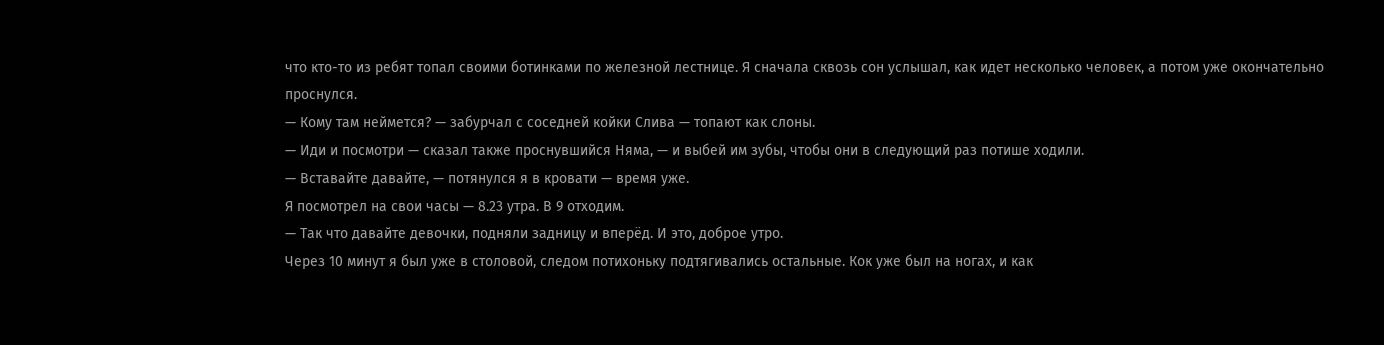что кто-то из ребят топал своими ботинками по железной лестнице. Я сначала сквозь сон услышал, как идет несколько человек, а потом уже окончательно проснулся.
— Кому там неймется? — забурчал с соседней койки Слива — топают как слоны.
— Иди и посмотри — сказал также проснувшийся Няма, — и выбей им зубы, чтобы они в следующий раз потише ходили.
— Вставайте давайте, — потянулся я в кровати — время уже.
Я посмотрел на свои часы — 8.23 утра. В 9 отходим.
— Так что давайте девочки, подняли задницу и вперёд. И это, доброе утро.
Через 10 минут я был уже в столовой, следом потихоньку подтягивались остальные. Кок уже был на ногах, и как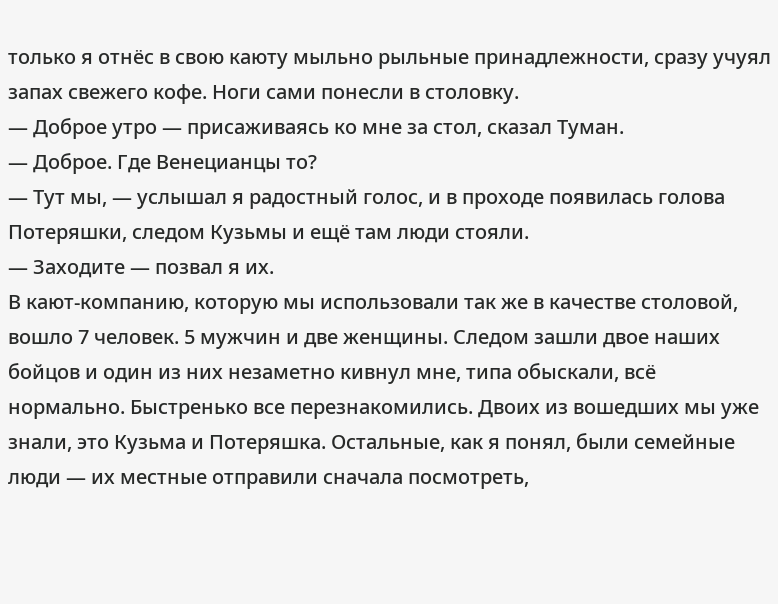только я отнёс в свою каюту мыльно рыльные принадлежности, сразу учуял запах свежего кофе. Ноги сами понесли в столовку.
— Доброе утро — присаживаясь ко мне за стол, сказал Туман.
— Доброе. Где Венецианцы то?
— Тут мы, — услышал я радостный голос, и в проходе появилась голова Потеряшки, следом Кузьмы и ещё там люди стояли.
— Заходите — позвал я их.
В кают-компанию, которую мы использовали так же в качестве столовой, вошло 7 человек. 5 мужчин и две женщины. Следом зашли двое наших бойцов и один из них незаметно кивнул мне, типа обыскали, всё нормально. Быстренько все перезнакомились. Двоих из вошедших мы уже знали, это Кузьма и Потеряшка. Остальные, как я понял, были семейные люди — их местные отправили сначала посмотреть,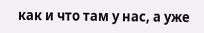как и что там у нас, а уже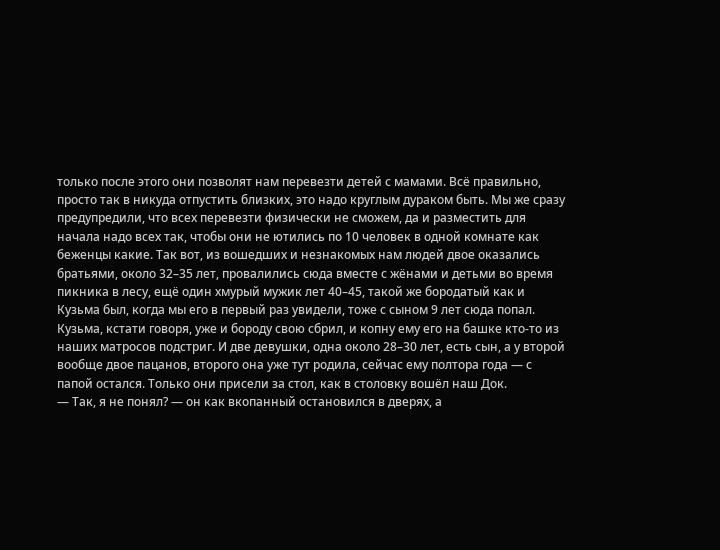только после этого они позволят нам перевезти детей с мамами. Всё правильно, просто так в никуда отпустить близких, это надо круглым дураком быть. Мы же сразу предупредили, что всех перевезти физически не сможем, да и разместить для начала надо всех так, чтобы они не ютились по 10 человек в одной комнате как беженцы какие. Так вот, из вошедших и незнакомых нам людей двое оказались братьями, около 32–35 лет, провалились сюда вместе с жёнами и детьми во время пикника в лесу, ещё один хмурый мужик лет 40–45, такой же бородатый как и Кузьма был, когда мы его в первый раз увидели, тоже с сыном 9 лет сюда попал. Кузьма, кстати говоря, уже и бороду свою сбрил, и копну ему его на башке кто-то из наших матросов подстриг. И две девушки, одна около 28–30 лет, есть сын, а у второй вообще двое пацанов, второго она уже тут родила, сейчас ему полтора года — с папой остался. Только они присели за стол, как в столовку вошёл наш Док.
— Так, я не понял? — он как вкопанный остановился в дверях, а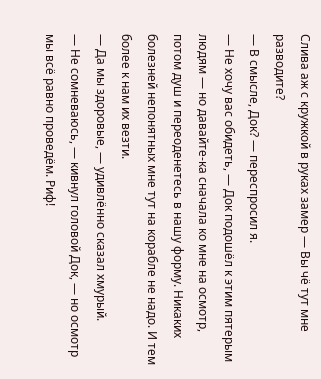Слива аж с кружкой в руках замер — Вы чё тут мне разводите?
— В смысле, Док? — переспросил я.
— Не хочу вас обидеть, — Док подошёл к этим пятерым людям — но давайте-ка сначала ко мне на осмотр, потом душ и переоденетесь в нашу форму. Никаких болезней непонятных мне тут на корабле не надо. И тем более к нам их везти.
— Да мы здоровые, — удивлённо сказал хмурый.
— Не сомневаюсь, — кивнул головой Док, — но осмотр мы всё равно проведём. Риф!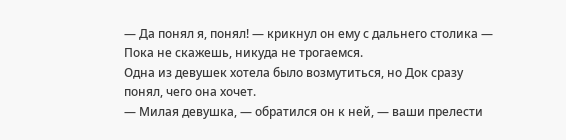— Да понял я, понял! — крикнул он ему с дальнего столика — Пока не скажешь, никуда не трогаемся.
Одна из девушек хотела было возмутиться, но Док сразу понял, чего она хочет.
— Милая девушка, — обратился он к ней, — ваши прелести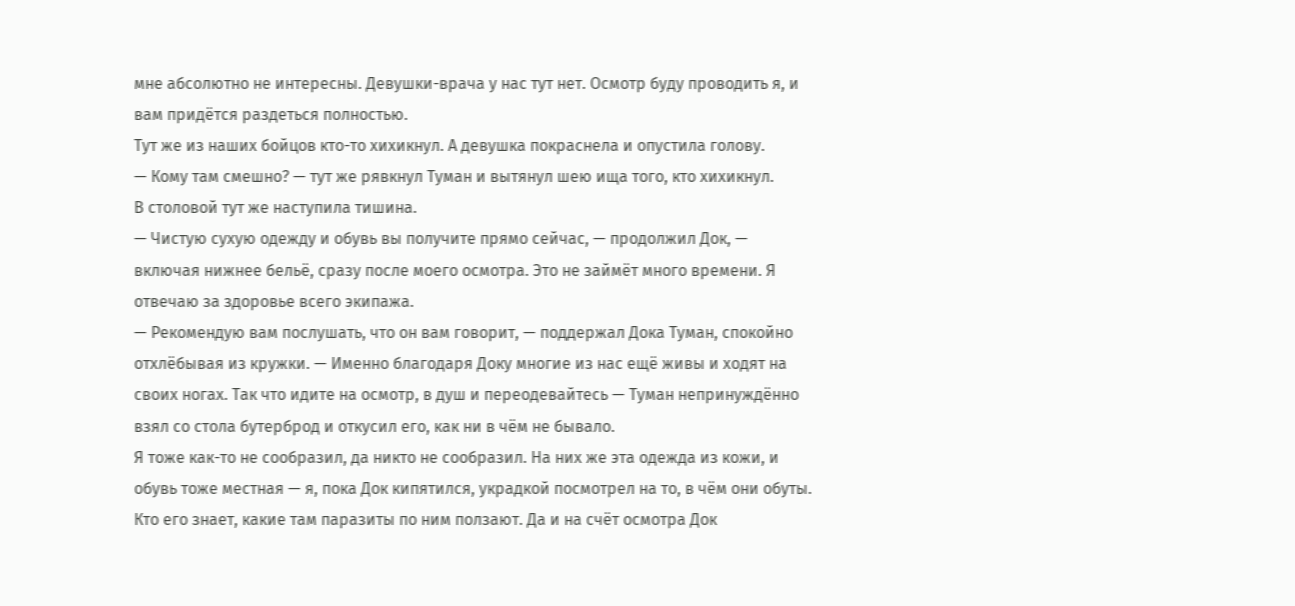мне абсолютно не интересны. Девушки-врача у нас тут нет. Осмотр буду проводить я, и вам придётся раздеться полностью.
Тут же из наших бойцов кто-то хихикнул. А девушка покраснела и опустила голову.
— Кому там смешно? — тут же рявкнул Туман и вытянул шею ища того, кто хихикнул.
В столовой тут же наступила тишина.
— Чистую сухую одежду и обувь вы получите прямо сейчас, — продолжил Док, — включая нижнее бельё, сразу после моего осмотра. Это не займёт много времени. Я отвечаю за здоровье всего экипажа.
— Рекомендую вам послушать, что он вам говорит, — поддержал Дока Туман, спокойно отхлёбывая из кружки. — Именно благодаря Доку многие из нас ещё живы и ходят на своих ногах. Так что идите на осмотр, в душ и переодевайтесь — Туман непринуждённо взял со стола бутерброд и откусил его, как ни в чём не бывало.
Я тоже как-то не сообразил, да никто не сообразил. На них же эта одежда из кожи, и обувь тоже местная — я, пока Док кипятился, украдкой посмотрел на то, в чём они обуты. Кто его знает, какие там паразиты по ним ползают. Да и на счёт осмотра Док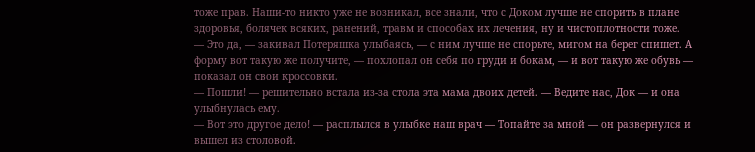тоже прав. Наши-то никто уже не возникал, все знали, что с Доком лучше не спорить в плане здоровья, болячек всяких, ранений, травм и способах их лечения, ну и чистоплотности тоже.
— Это да, — закивал Потеряшка улыбаясь, — с ним лучше не спорьте, мигом на берег спишет. А форму вот такую же получите, — похлопал он себя по груди и бокам, — и вот такую же обувь — показал он свои кроссовки.
— Пошли! — решительно встала из-за стола эта мама двоих детей. — Ведите нас, Док — и она улыбнулась ему.
— Вот это другое дело! — расплылся в улыбке наш врач — Топайте за мной — он развернулся и вышел из столовой.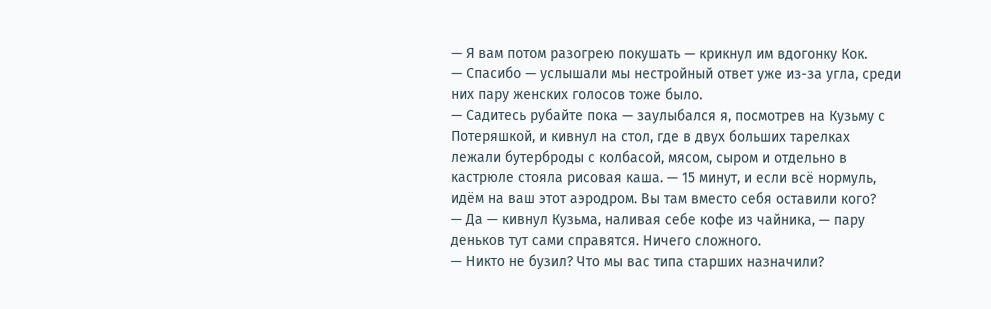— Я вам потом разогрею покушать — крикнул им вдогонку Кок.
— Спасибо — услышали мы нестройный ответ уже из-за угла, среди них пару женских голосов тоже было.
— Садитесь рубайте пока — заулыбался я, посмотрев на Кузьму с Потеряшкой, и кивнул на стол, где в двух больших тарелках лежали бутерброды с колбасой, мясом, сыром и отдельно в кастрюле стояла рисовая каша. — 15 минут, и если всё нормуль, идём на ваш этот аэродром. Вы там вместо себя оставили кого?
— Да — кивнул Кузьма, наливая себе кофе из чайника, — пару деньков тут сами справятся. Ничего сложного.
— Никто не бузил? Что мы вас типа старших назначили?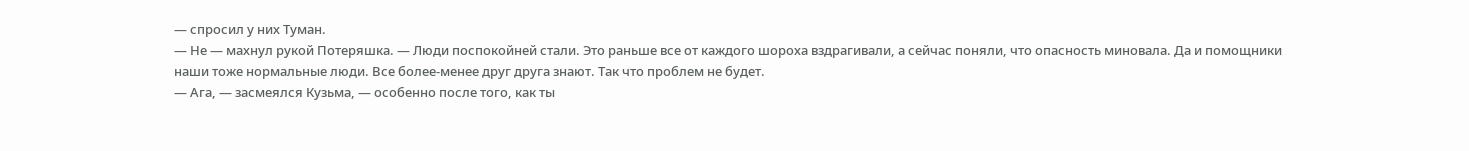— спросил у них Туман.
— Не — махнул рукой Потеряшка. — Люди поспокойней стали. Это раньше все от каждого шороха вздрагивали, а сейчас поняли, что опасность миновала. Да и помощники наши тоже нормальные люди. Все более-менее друг друга знают. Так что проблем не будет.
— Ага, — засмеялся Кузьма, — особенно после того, как ты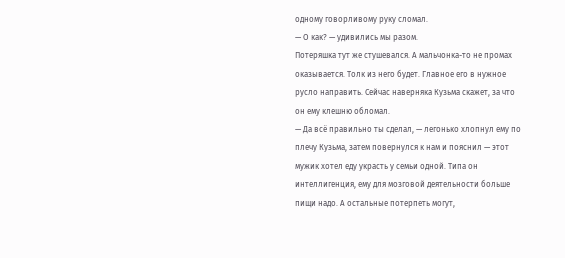одному говорливому руку сломал.
— О как? — удивились мы разом.
Потеряшка тут же стушевался. А мальчонка-то не промах оказывается. Толк из него будет. Главное его в нужное русло направить. Сейчас наверняка Кузьма скажет, за что он ему клешню обломал.
— Да всё правильно ты сделал, — легонько хлопнул ему по плечу Кузьма, затем повернулся к нам и пояснил — этот мужик хотел еду украсть у семьи одной. Типа он интеллигенция, ему для мозговой деятельности больше пищи надо. А остальные потерпеть могут,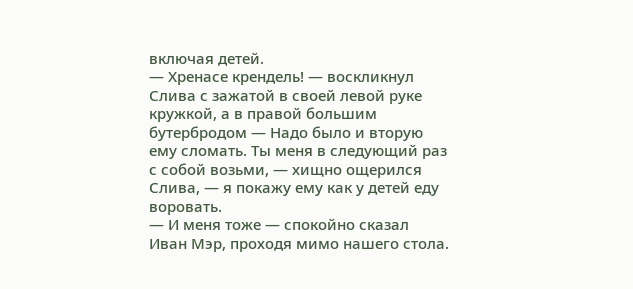включая детей.
— Хренасе крендель! — воскликнул Слива с зажатой в своей левой руке кружкой, а в правой большим бутербродом — Надо было и вторую ему сломать. Ты меня в следующий раз с собой возьми, — хищно ощерился Слива, — я покажу ему как у детей еду воровать.
— И меня тоже — спокойно сказал Иван Мэр, проходя мимо нашего стола.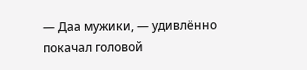— Даа мужики, — удивлённо покачал головой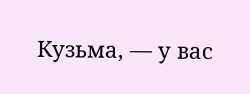Кузьма, — у вас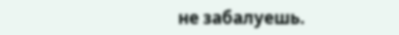не забалуешь.